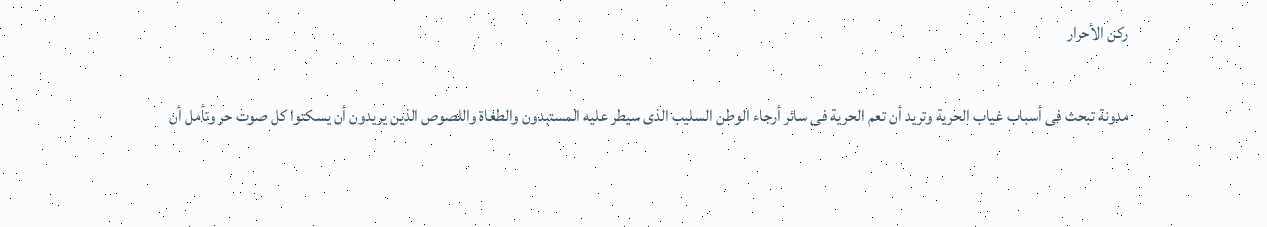ركن الأحرار

مدونة تبحث فى أسباب غياب الحرية وتريد أن تعم الحرية فى سائر أرجاء الوطن السليب الذى سيطر عليه المستبدون والطغاة واللصوص الذين يريدون أن يسكتوا كل صوت حر وتأمل أن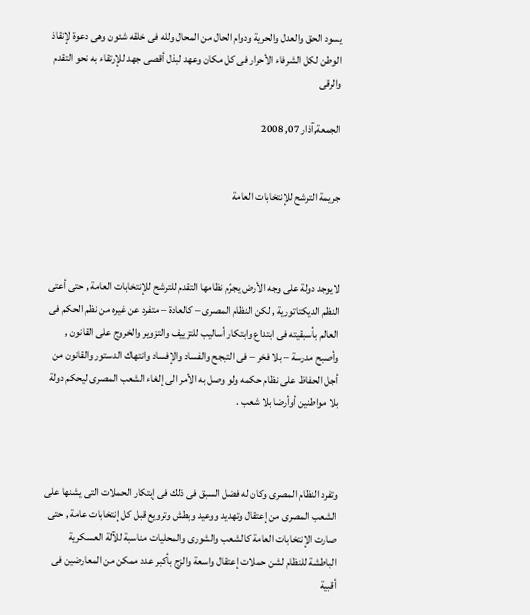يسود الحق والعدل والحرية ودوام الحال من المحال ولله فى خلقه شئون وهى دعوة لإنقاذ الوطن لكل الشرفاء الأحرار فى كل مكان وعهد لبذل أقصى جهد للإرتقاء به نحو التقدم والرقى

الجمعة,آذار 07, 2008


جريمة الترشح للإنتخابات العامة



لايوجد دولة على وجه الأرض يجرّم نظامها التقدم للترشح للإنتخابات العامة , حتى أعتى النظم الديكتاتورية , لكن النظام المصرى – كالعادة – متفرد عن غيره من نظم الحكم فى العالم بأسبقيته فى ابتداع وابتكار أساليب للتزييف والتزوير والخروج على القانون , وأصبح مدرسة – بلا فخر – فى التبجح والفساد والإفساد وانتهاك الدستور والقانون من أجل الحفاظ على نظام حكمه ولو وصل به الأمر الى إلغاء الشعب المصرى ليحكم دولة بلا مواطنين أوأرضا بلا شعب .



وتفرد النظام المصرى وكان له فضل السبق فى ذلك فى إبتكار الحملات التى يشنها على الشعب المصرى من إعتقال وتهديد ووعيد وبطش وترويع قبل كل إنتخابات عامة , حتى صارت الإنتخابات العامة كالشعب والشورى والمحليات مناسبة للآلة العسكرية الباطشة للنظام لشن حملات إعتقال واسعة والزج بأكبر عدد ممكن من المعارضين فى أقبية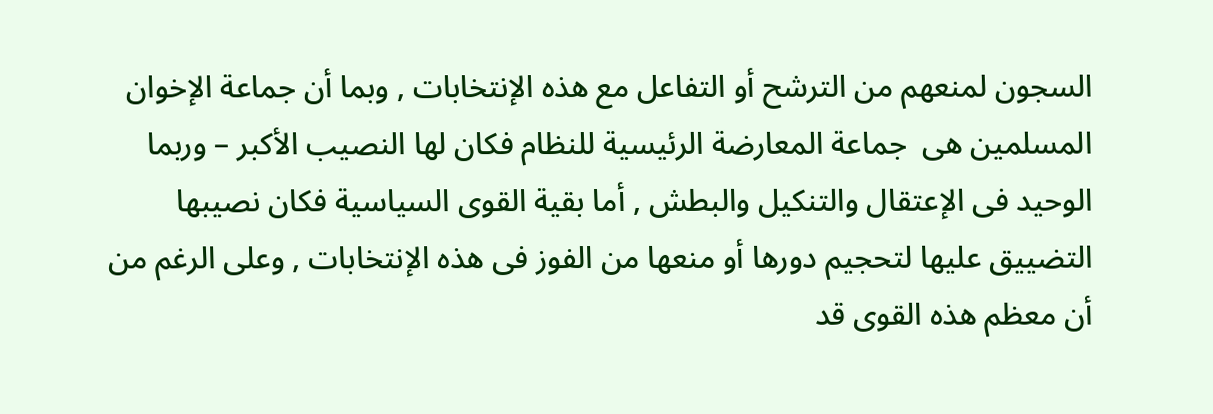السجون لمنعهم من الترشح أو التفاعل مع هذه الإنتخابات , وبما أن جماعة الإخوان المسلمين هى  جماعة المعارضة الرئيسية للنظام فكان لها النصيب الأكبر – وربما الوحيد فى الإعتقال والتنكيل والبطش , أما بقية القوى السياسية فكان نصيبها التضييق عليها لتحجيم دورها أو منعها من الفوز فى هذه الإنتخابات , وعلى الرغم من أن معظم هذه القوى قد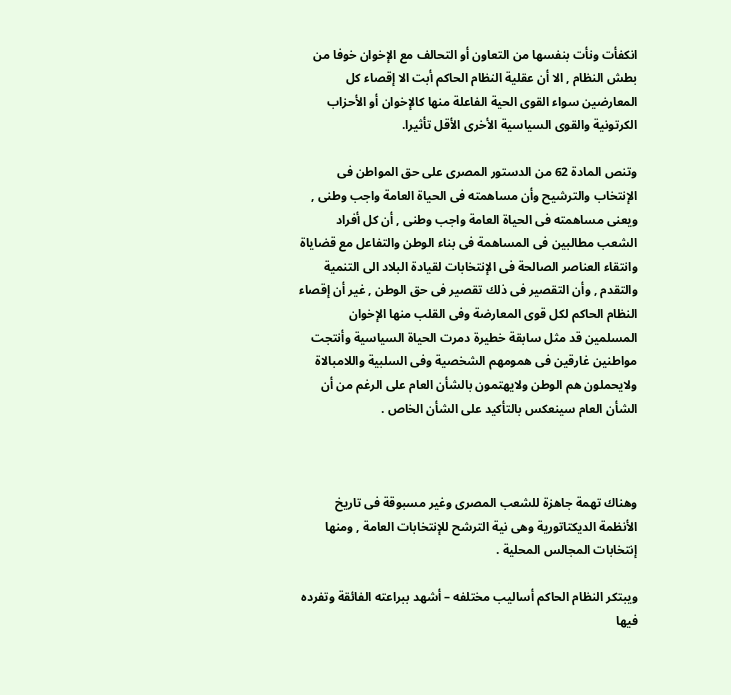انكفأت ونأت بنفسها من التعاون أو التحالف مع الإخوان خوفا من بطش النظام , الا أن عقلية النظام الحاكم أبت الا إقصاء كل المعارضين سواء القوى الحية الفاعلة منها كالإخوان أو الأحزاب الكرتونية والقوى السياسية الأخرى الأقل تأثيرا.

وتنص المادة 62 من الدستور المصرى على حق المواطن فى الإنتخاب والترشيح وأن مساهمته فى الحياة العامة واجب وطنى , ويعنى مساهمته فى الحياة العامة واجب وطنى , أن كل أفراد الشعب مطالبين فى المساهمة فى بناء الوطن والتفاعل مع قضاياة وانتقاء العناصر الصالحة فى الإنتخابات لقيادة البلاد الى التنمية والتقدم , وأن التقصير فى ذلك تقصير فى حق الوطن , غير أن إقصاء النظام الحاكم لكل قوى المعارضة وفى القلب منها الإخوان المسلمين قد مثل سابقة خطيرة دمرت الحياة السياسية وأنتجت مواطنين غارقين فى همومهم الشخصية وفى السلبية واللامبالاة ولايحملون هم الوطن ولايهتمون بالشأن العام على الرغم من أن الشأن العام سينعكس بالتأكيد على الشأن الخاص .



وهناك تهمة جاهزة للشعب المصرى وغير مسبوقة فى تاريخ الأنظمة الديكتاتورية وهى نية الترشح للإنتخابات العامة , ومنها إنتخابات المجالس المحلية .

ويبتكر النظام الحاكم أساليب مختلفه – أشهد ببراعته الفائقة وتفرده فيها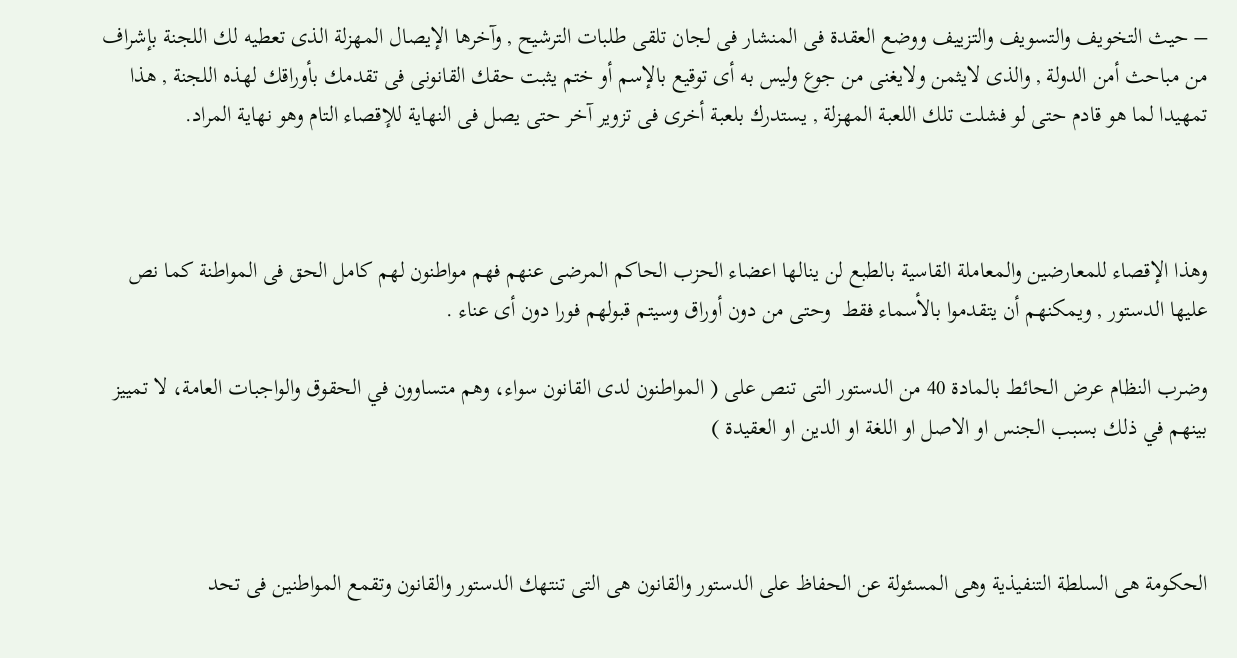– حيث التخويف والتسويف والتزييف ووضع العقدة فى المنشار فى لجان تلقى طلبات الترشيح , وآخرها الإيصال المهزلة الذى تعطيه لك اللجنة بإشراف من مباحث أمن الدولة , والذى لايثمن ولايغنى من جوع وليس به أى توقيع بالإسم أو ختم يثبت حقك القانونى فى تقدمك بأوراقك لهذه اللجنة , هذا تمهيدا لما هو قادم حتى لو فشلت تلك اللعبة المهزلة , يستدرك بلعبة أخرى فى تزوير آخر حتى يصل فى النهاية للإقصاء التام وهو نهاية المراد.



وهذا الإقصاء للمعارضين والمعاملة القاسية بالطبع لن ينالها اعضاء الحزب الحاكم المرضى عنهم فهم مواطنون لهم كامل الحق فى المواطنة كما نص عليها الدستور , ويمكنهم أن يتقدموا بالأسماء فقط  وحتى من دون أوراق وسيتم قبولهم فورا دون أى عناء .

وضرب النظام عرض الحائط بالمادة 40 من الدستور التى تنص على ( المواطنون لدى القانون سواء، وهم متساوون في الحقوق والواجبات العامة، لا تمييز بينهم في ذلك بسبب الجنس او الاصل او اللغة او الدين او العقيدة )



الحكومة هى السلطة التنفيذية وهى المسئولة عن الحفاظ على الدستور والقانون هى التى تنتهك الدستور والقانون وتقمع المواطنين فى تحد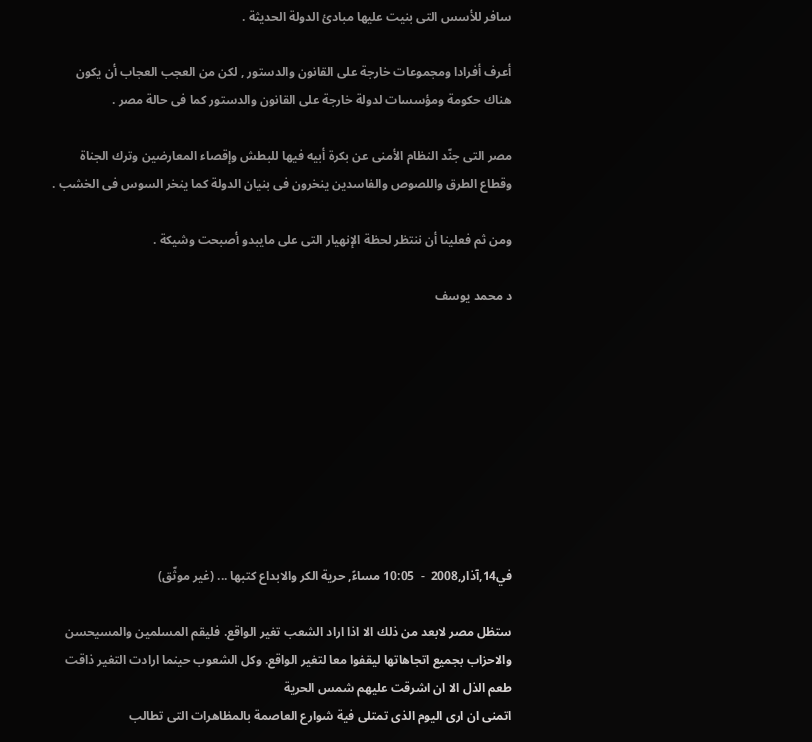سافر للأسس التى بنيت عليها مبادئ الدولة الحديثة .

أعرف أفرادا ومجموعات خارجة على القانون والدستور , لكن من العجب العجاب أن يكون هناك حكومة ومؤسسات لدولة خارجة على القانون والدستور كما فى حالة مصر .

مصر التى جنّد النظام الأمنى عن بكرة أبيه فيها للبطش وإقصاء المعارضين وترك الجناة وقطاع الطرق واللصوص والفاسدين ينخرون فى بنيان الدولة كما ينخر السوس فى الخشب .

ومن ثم فعلينا أن ننتظر لحظة الإنهيار التى على مايبدو أصبحت وشيكة .

د محمد يوسف









في14,آذار,2008  -  10:05 مساءً, حرية الكر والابداع كتبها ... (غير موثّق)

ستظل مصر لابعد من ذلك الا اذا اراد الشعب تغير الواقع. فليقم المسلمين والمسيحسن والاحزاب بجميع اتجاهاتها ليقفوا معا لتغير الواقع. وكل الشعوب حينما ارادت التغير ذاقت طعم الذل الا ان اشرقت عليهم شمس الحرية
اتمنى ان ارى اليوم الذى تمتلى فية شوارع العاصمة بالمظاهرات التى تطالب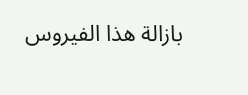بازالة هذا الفيروس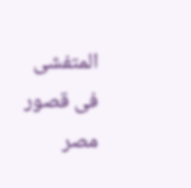المتفشى فى قصور مصر